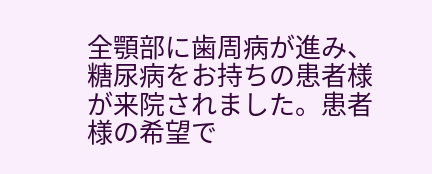全顎部に歯周病が進み、糖尿病をお持ちの患者様が来院されました。患者様の希望で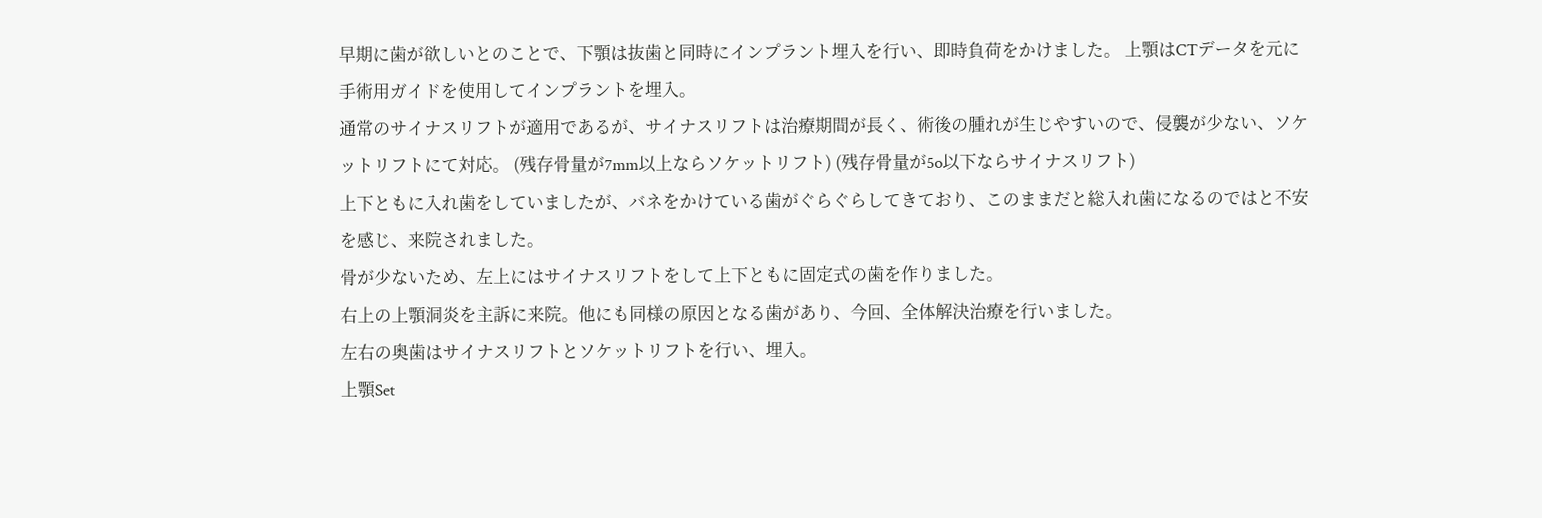早期に歯が欲しいとのことで、下顎は抜歯と同時にインプラント埋入を行い、即時負荷をかけました。 上顎はCTデータを元に手術用ガイドを使用してインプラントを埋入。
通常のサイナスリフトが適用であるが、サイナスリフトは治療期間が長く、術後の腫れが生じやすいので、侵襲が少ない、ソケットリフトにて対応。 (残存骨量が7mm以上ならソケットリフト) (残存骨量が5o以下ならサイナスリフト)
上下ともに入れ歯をしていましたが、バネをかけている歯がぐらぐらしてきており、このままだと総入れ歯になるのではと不安を感じ、来院されました。
骨が少ないため、左上にはサイナスリフトをして上下ともに固定式の歯を作りました。
右上の上顎洞炎を主訴に来院。他にも同様の原因となる歯があり、今回、全体解決治療を行いました。
左右の奥歯はサイナスリフトとソケットリフトを行い、埋入。
上顎Set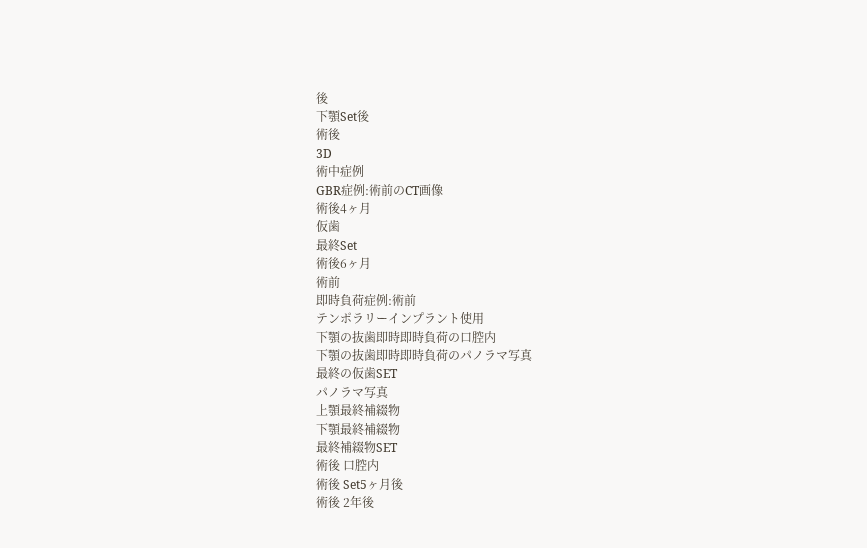後
下顎Set後
術後
3D
術中症例
GBR症例:術前のCT画像
術後4ヶ月
仮歯
最終Set
術後6ヶ月
術前
即時負荷症例:術前
テンポラリーインプラント使用
下顎の抜歯即時即時負荷の口腔内
下顎の抜歯即時即時負荷のパノラマ写真
最終の仮歯SET
パノラマ写真
上顎最終補綴物
下顎最終補綴物
最終補綴物SET
術後 口腔内
術後 Set5ヶ月後
術後 2年後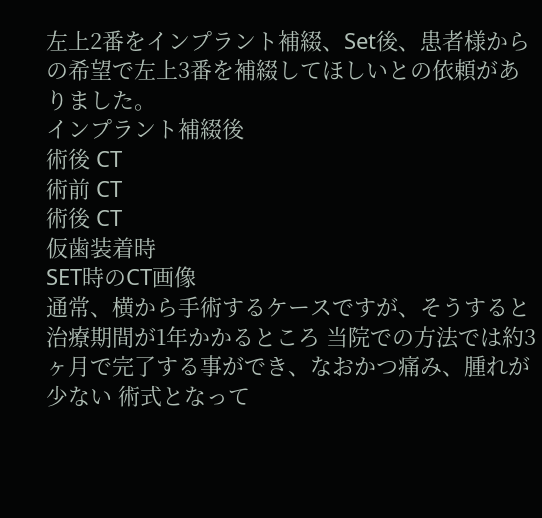左上2番をインプラント補綴、Set後、患者様からの希望で左上3番を補綴してほしいとの依頼がありました。
インプラント補綴後
術後 CT
術前 CT
術後 CT
仮歯装着時
SET時のCT画像
通常、横から手術するケースですが、そうすると治療期間が1年かかるところ 当院での方法では約3ヶ月で完了する事ができ、なおかつ痛み、腫れが少ない 術式となって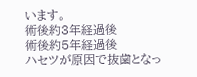います。
術後約3年経過後
術後約5年経過後
ハセツが原因で抜歯となっ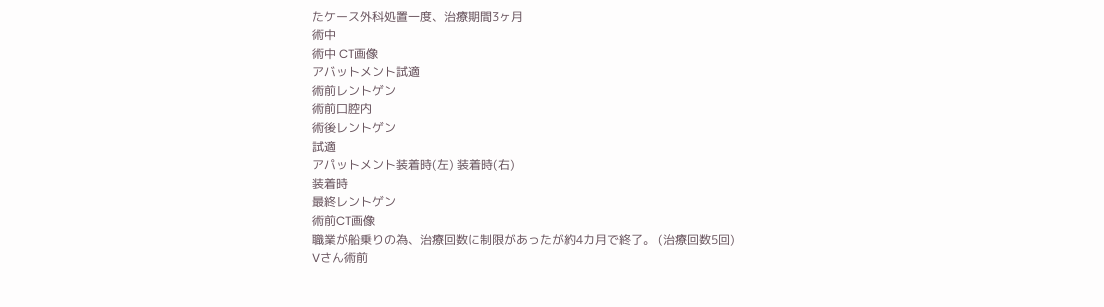たケース外科処置一度、治療期間3ヶ月
術中
術中 CT画像
アバットメント試適
術前レントゲン
術前口腔内
術後レントゲン
試適
アパットメント装着時(左) 装着時(右)
装着時
最終レントゲン
術前CT画像
職業が船乗りの為、治療回数に制限があったが約4カ月で終了。 (治療回数5回)
Vさん術前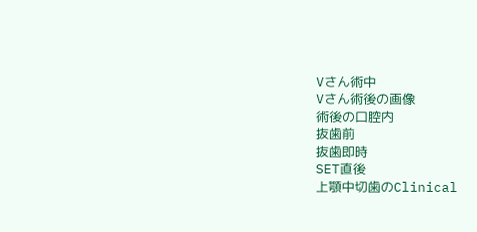Vさん術中
Vさん術後の画像
術後の口腔内
抜歯前
抜歯即時
SET直後
上顎中切歯のClinical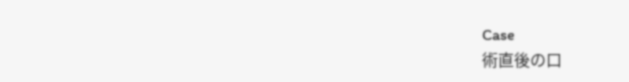Case
術直後の口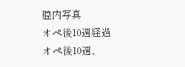腔内写真
オペ後10週経過
オペ後10週、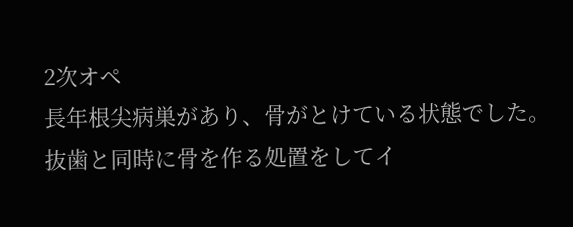2次オペ
長年根尖病巣があり、骨がとけている状態でした。抜歯と同時に骨を作る処置をしてイ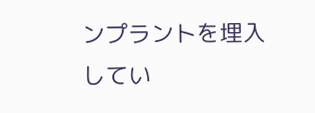ンプラントを埋入してい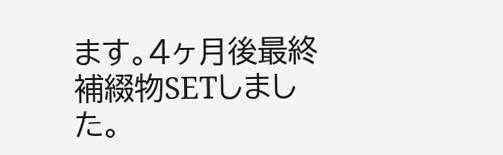ます。4ヶ月後最終補綴物SETしました。